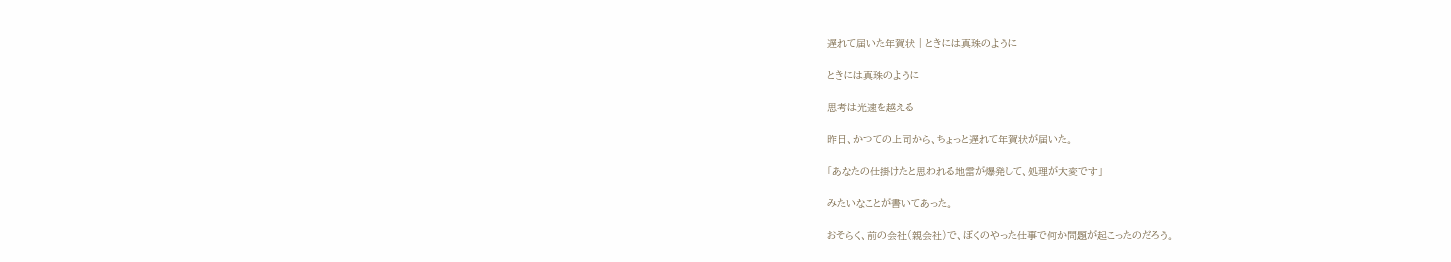遅れて届いた年賀状 | ときには真珠のように

ときには真珠のように

思考は光速を越える

昨日、かつての上司から、ちょっと遅れて年賀状が届いた。

「あなたの仕掛けたと思われる地雷が爆発して、処理が大変です」

みたいなことが書いてあった。

おそらく、前の会社(親会社)で、ぼくのやった仕事で何か問題が起こったのだろう。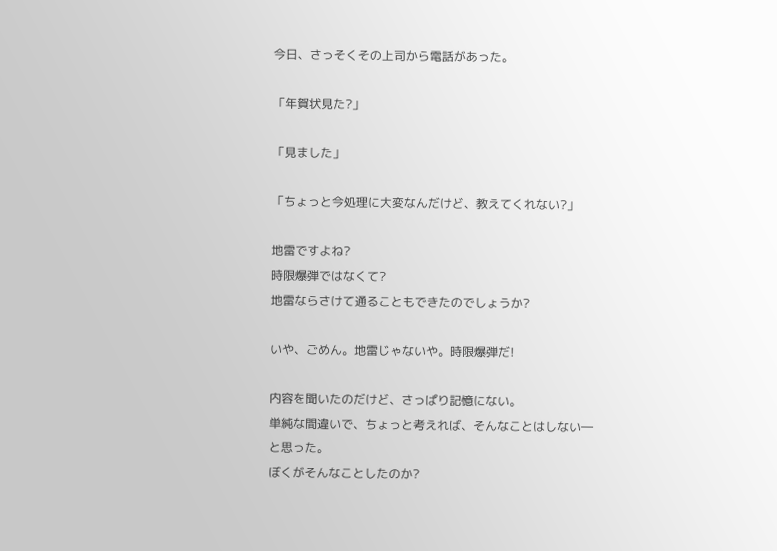今日、さっそくその上司から電話があった。

「年賀状見た?」

「見ました」

「ちょっと今処理に大変なんだけど、教えてくれない?」

地雷ですよね?
時限爆弾ではなくて?
地雷ならさけて通ることもできたのでしょうか?

いや、ごめん。地雷じゃないや。時限爆弾だ!

内容を聞いたのだけど、さっぱり記憶にない。
単純な間違いで、ちょっと考えれば、そんなことはしない―と思った。
ぼくがそんなことしたのか?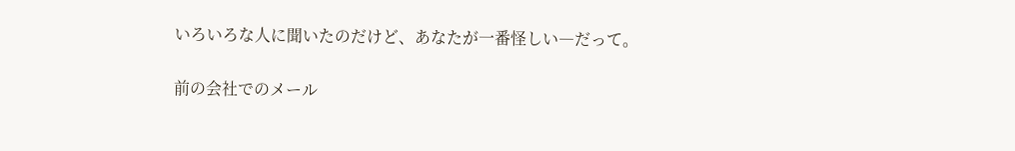いろいろな人に聞いたのだけど、あなたが一番怪しい―だって。

前の会社でのメール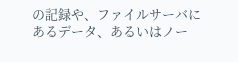の記録や、ファイルサーバにあるデータ、あるいはノー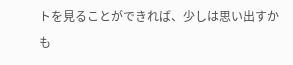トを見ることができれば、少しは思い出すかも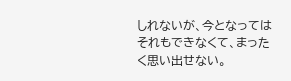しれないが、今となってはそれもできなくて、まったく思い出せない。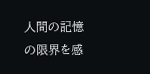人間の記憶の限界を感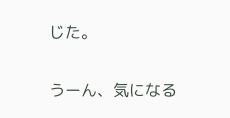じた。

うーん、気になる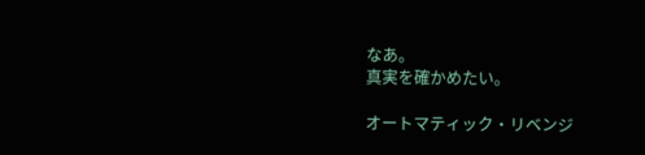なあ。
真実を確かめたい。

オートマティック・リベンジ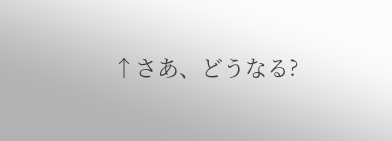↑さあ、どうなる?